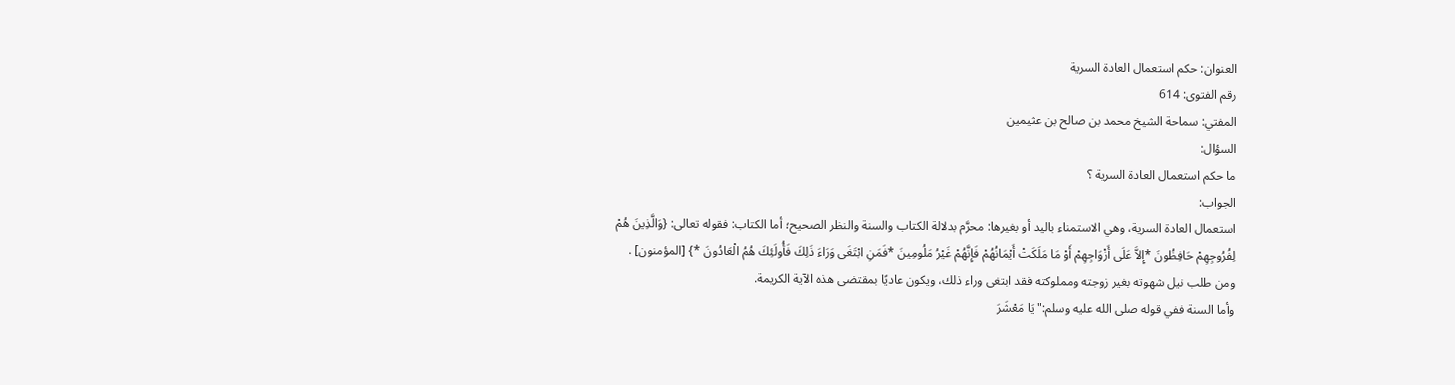العنوان: حكم استعمال العادة السرية
رقم الفتوى: 614
المفتي: سماحة الشيخ محمد بن صالح بن عثيمين
السؤال:
ما حكم استعمال العادة السرية ؟
الجواب:
استعمال العادة السرية، وهي الاستمناء باليد أو بغيرها: محرَّم بدلالة الكتاب والسنة والنظر الصحيح؛ أما الكتاب: فقوله تعالى: {وَالَّذِينَ هُمْ لِفُرُوجِهِمْ حَافِظُونَ *إِلاَّ عَلَى أَزْوَاجِهِمْ أَوْ مَا مَلَكَتْ أَيْمَانُهُمْ فَإِنَّهُمْ غَيْرُ مَلُومِينَ *فَمَنِ ابْتَغَى وَرَاءَ ذَلِكَ فَأُولَئِكَ هُمُ الْعَادُونَ *} [المؤمنون] .
ومن طلب نيل شهوته بغير زوجته ومملوكته فقد ابتغى وراء ذلك، ويكون عاديًا بمقتضى هذه الآية الكريمة.
وأما السنة ففي قوله صلى الله عليه وسلم:"يَا مَعْشَرَ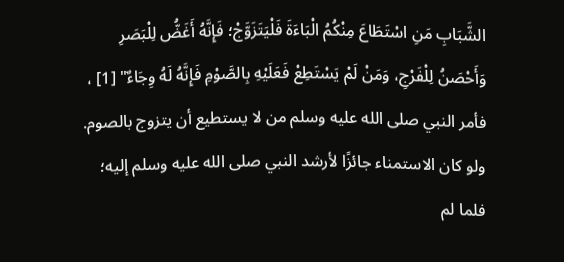الشَّبَابِ مَنِ اسْتَطَاعَ مِنْكُمُ الْبَاءَةَ فَلْيَتَزَوَّجْ؛ فَإِنَّهُ أَغَضُّ لِلْبَصَرِ وَأَحْصَنُ لِلْفَرْجِ، وَمَنْ لَمْ يَسْتَطِعْ فَعَلَيْهِ بِالصَّوْمِ فَإِنَّهُ لَهُ وِجَاءٌ" [1] ، فأمر النبي صلى الله عليه وسلم من لا يستطيع أن يتزوج بالصوم. ولو كان الاستمناء جائزًا لأرشد النبي صلى الله عليه وسلم إليه؛ فلما لم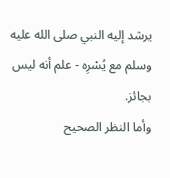يرشد إليه النبي صلى الله عليه وسلم مع يُسْرِه - علم أنه ليس بجائز.
وأما النظر الصحيح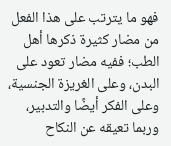فهو ما يترتب على هذا الفعل من مضار كثيرة ذكرها أهل الطب؛ ففيه مضار تعود على البدن، وعلى الغريزة الجنسية، وعلى الفكر أيضًا والتدبير، وربما تعيقه عن النكاح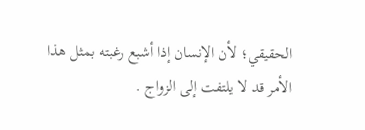الحقيقي؛ لأن الإنسان إذا أشبع رغبته بمثل هذا الأمر قد لا يلتفت إلى الزواج .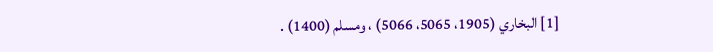[1] البخاري (1905، 5065، 5066) ، ومسلم (1400) .